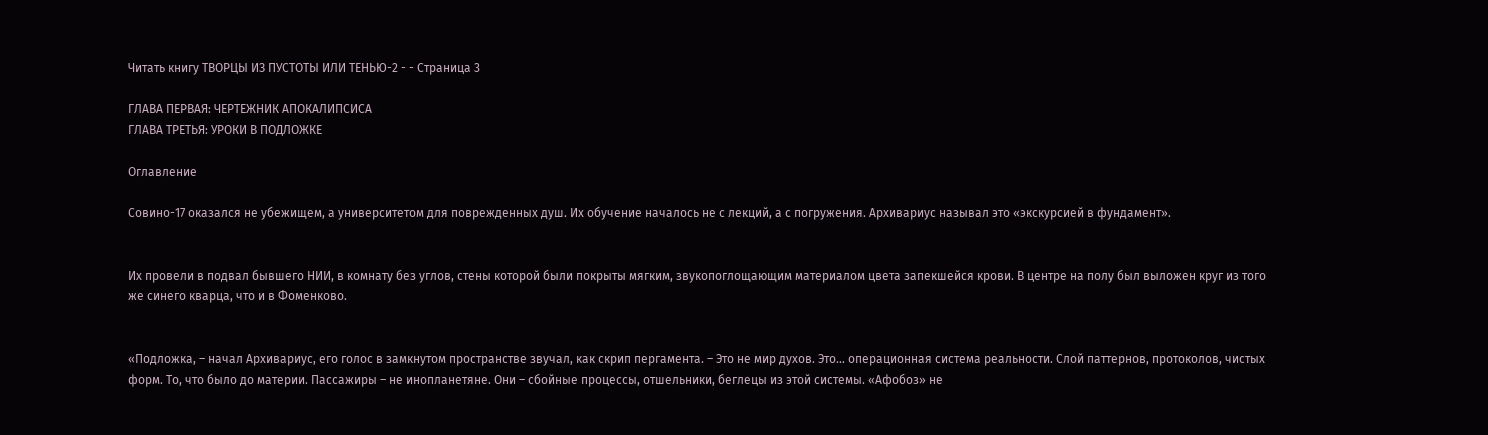Читать книгу ТВОРЦЫ ИЗ ПУСТОТЫ ИЛИ ТЕНЬЮ-2 - - Страница 3

ГЛАВА ПЕРВАЯ: ЧЕРТЕЖНИК АПОКАЛИПСИСА
ГЛАВА ТРЕТЬЯ: УРОКИ В ПОДЛОЖКЕ

Оглавление

Совино-17 оказался не убежищем, а университетом для поврежденных душ. Их обучение началось не с лекций, а с погружения. Архивариус называл это «экскурсией в фундамент».


Их провели в подвал бывшего НИИ, в комнату без углов, стены которой были покрыты мягким, звукопоглощающим материалом цвета запекшейся крови. В центре на полу был выложен круг из того же синего кварца, что и в Фоменково.


«Подложка, – начал Архивариус, его голос в замкнутом пространстве звучал, как скрип пергамента. – Это не мир духов. Это… операционная система реальности. Слой паттернов, протоколов, чистых форм. То, что было до материи. Пассажиры – не инопланетяне. Они – сбойные процессы, отшельники, беглецы из этой системы. «Афобоз» не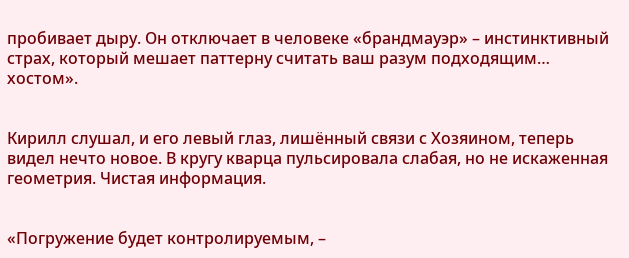пробивает дыру. Он отключает в человеке «брандмауэр» – инстинктивный страх, который мешает паттерну считать ваш разум подходящим… хостом».


Кирилл слушал, и его левый глаз, лишённый связи с Хозяином, теперь видел нечто новое. В кругу кварца пульсировала слабая, но не искаженная геометрия. Чистая информация.


«Погружение будет контролируемым, –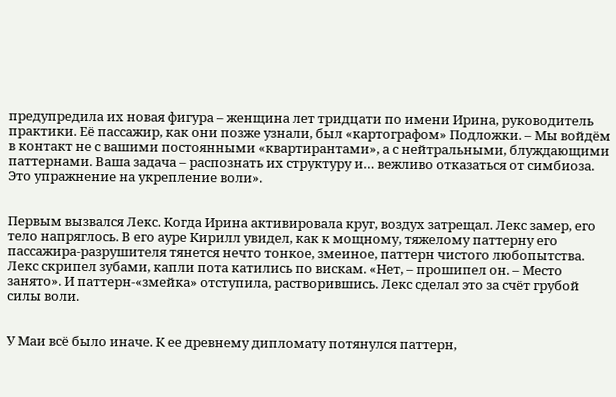предупредила их новая фигура – женщина лет тридцати по имени Ирина, руководитель практики. Её пассажир, как они позже узнали, был «картографом» Подложки. – Мы войдём в контакт не с вашими постоянными «квартирантами», а с нейтральными, блуждающими паттернами. Ваша задача – распознать их структуру и… вежливо отказаться от симбиоза. Это упражнение на укрепление воли».


Первым вызвался Лекс. Когда Ирина активировала круг, воздух затрещал. Лекс замер, его тело напряглось. В его ауре Кирилл увидел, как к мощному, тяжелому паттерну его пассажира-разрушителя тянется нечто тонкое, змеиное, паттерн чистого любопытства. Лекс скрипел зубами, капли пота катились по вискам. «Нет, – прошипел он. – Место занято». И паттерн-«змейка» отступила, растворившись. Лекс сделал это за счёт грубой силы воли.


У Маи всё было иначе. К ее древнему дипломату потянулся паттерн,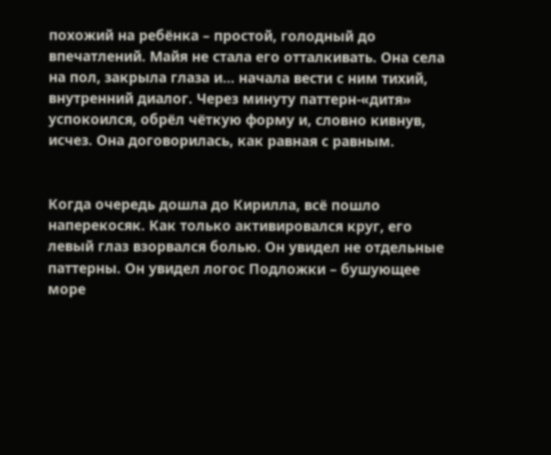похожий на ребёнка – простой, голодный до впечатлений. Майя не стала его отталкивать. Она села на пол, закрыла глаза и… начала вести с ним тихий, внутренний диалог. Через минуту паттерн-«дитя» успокоился, обрёл чёткую форму и, словно кивнув, исчез. Она договорилась, как равная с равным.


Когда очередь дошла до Кирилла, всё пошло наперекосяк. Как только активировался круг, его левый глаз взорвался болью. Он увидел не отдельные паттерны. Он увидел логос Подложки – бушующее море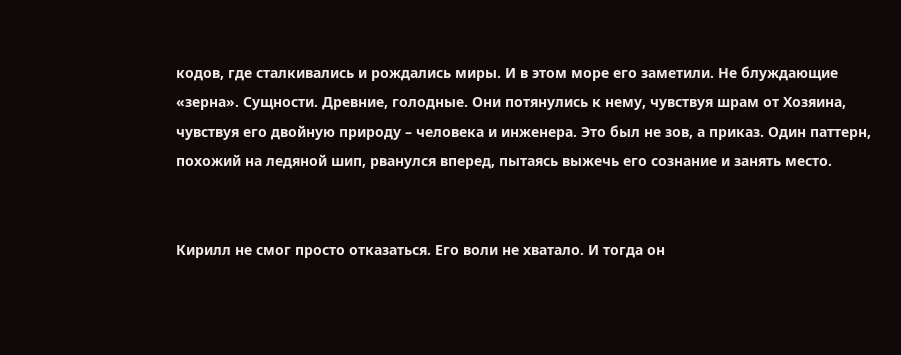кодов, где сталкивались и рождались миры. И в этом море его заметили. Не блуждающие «зерна». Сущности. Древние, голодные. Они потянулись к нему, чувствуя шрам от Хозяина, чувствуя его двойную природу – человека и инженера. Это был не зов, а приказ. Один паттерн, похожий на ледяной шип, рванулся вперед, пытаясь выжечь его сознание и занять место.


Кирилл не смог просто отказаться. Его воли не хватало. И тогда он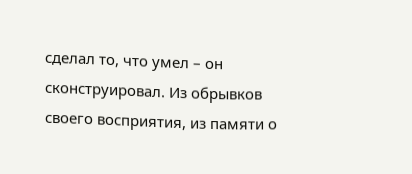сделал то, что умел – он сконструировал. Из обрывков своего восприятия, из памяти о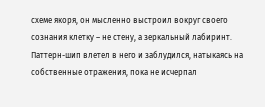схеме якоря, он мысленно выстроил вокруг своего сознания клетку – не стену, а зеркальный лабиринт. Паттерн-шип влетел в него и заблудился, натыкаясь на собственные отражения, пока не исчерпал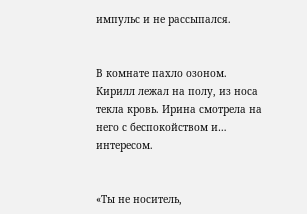импульс и не рассыпался.


В комнате пахло озоном. Кирилл лежал на полу, из носа текла кровь. Ирина смотрела на него с беспокойством и… интересом.


«Ты не носитель,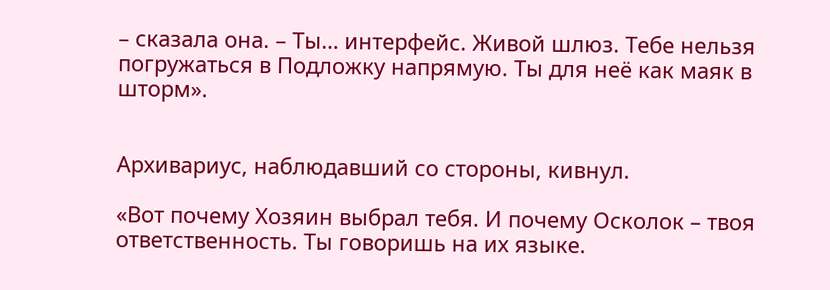– сказала она. – Ты… интерфейс. Живой шлюз. Тебе нельзя погружаться в Подложку напрямую. Ты для неё как маяк в шторм».


Архивариус, наблюдавший со стороны, кивнул.

«Вот почему Хозяин выбрал тебя. И почему Осколок – твоя ответственность. Ты говоришь на их языке.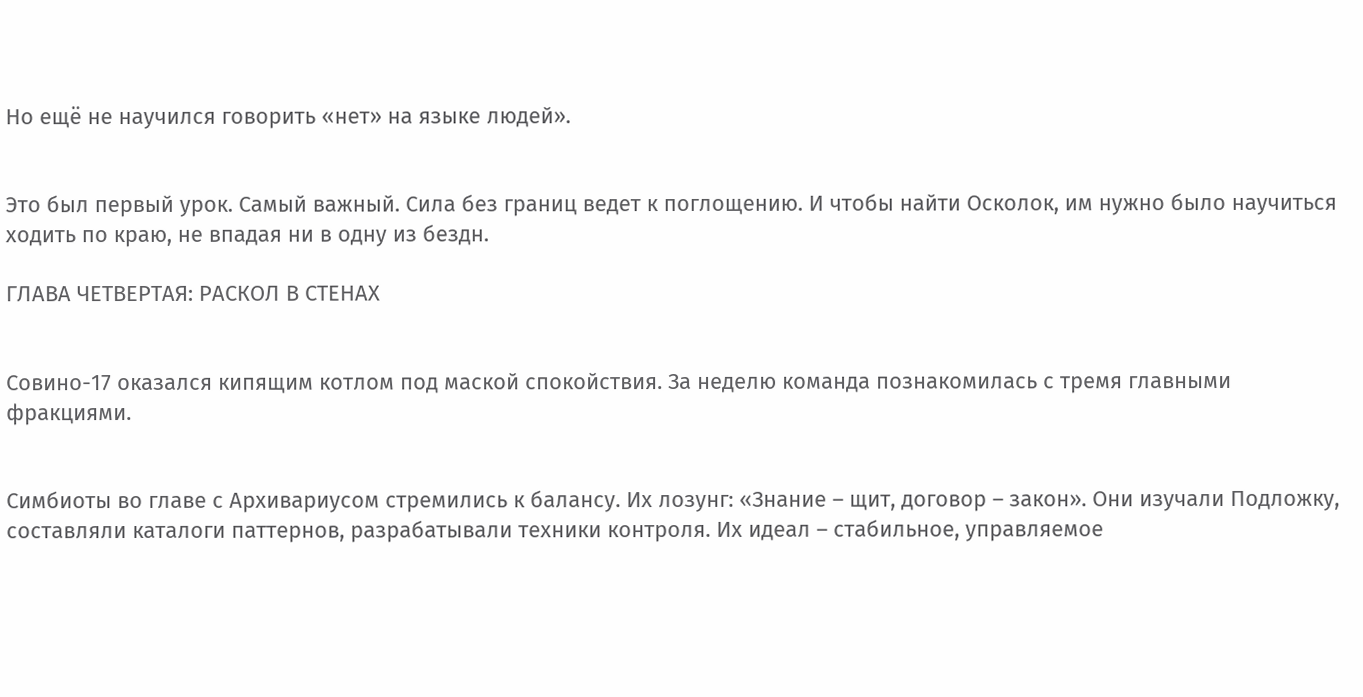Но ещё не научился говорить «нет» на языке людей».


Это был первый урок. Самый важный. Сила без границ ведет к поглощению. И чтобы найти Осколок, им нужно было научиться ходить по краю, не впадая ни в одну из бездн.

ГЛАВА ЧЕТВЕРТАЯ: РАСКОЛ В СТЕНАХ


Совино-17 оказался кипящим котлом под маской спокойствия. За неделю команда познакомилась с тремя главными фракциями.


Симбиоты во главе с Архивариусом стремились к балансу. Их лозунг: «Знание – щит, договор – закон». Они изучали Подложку, составляли каталоги паттернов, разрабатывали техники контроля. Их идеал – стабильное, управляемое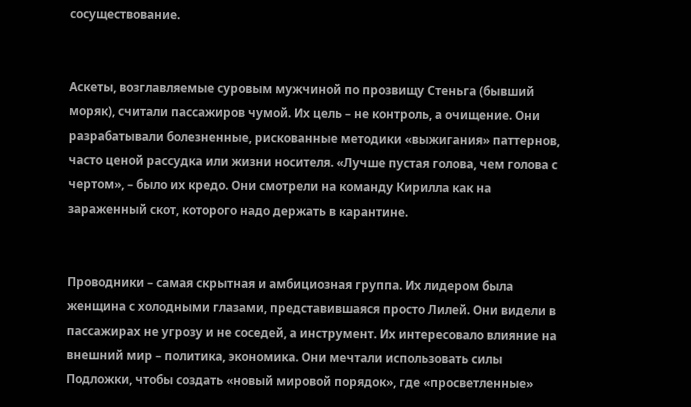сосуществование.


Аскеты, возглавляемые суровым мужчиной по прозвищу Стеньга (бывший моряк), считали пассажиров чумой. Их цель – не контроль, а очищение. Они разрабатывали болезненные, рискованные методики «выжигания» паттернов, часто ценой рассудка или жизни носителя. «Лучше пустая голова, чем голова с чертом», – было их кредо. Они смотрели на команду Кирилла как на зараженный скот, которого надо держать в карантине.


Проводники – самая скрытная и амбициозная группа. Их лидером была женщина с холодными глазами, представившаяся просто Лилей. Они видели в пассажирах не угрозу и не соседей, а инструмент. Их интересовало влияние на внешний мир – политика, экономика. Они мечтали использовать силы Подложки, чтобы создать «новый мировой порядок», где «просветленные»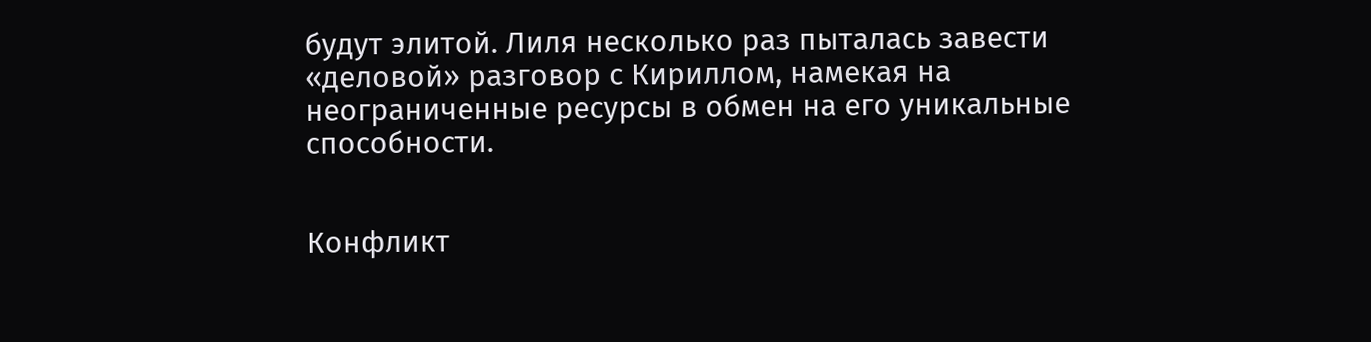будут элитой. Лиля несколько раз пыталась завести «деловой» разговор с Кириллом, намекая на неограниченные ресурсы в обмен на его уникальные способности.


Конфликт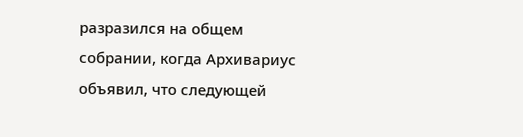разразился на общем собрании, когда Архивариус объявил, что следующей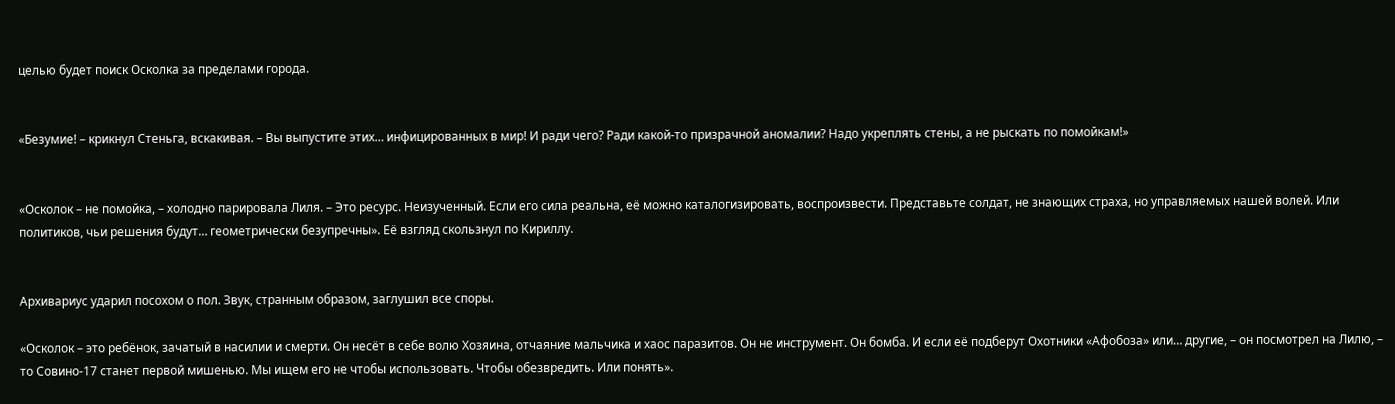целью будет поиск Осколка за пределами города.


«Безумие! – крикнул Стеньга, вскакивая. – Вы выпустите этих… инфицированных в мир! И ради чего? Ради какой-то призрачной аномалии? Надо укреплять стены, а не рыскать по помойкам!»


«Осколок – не помойка, – холодно парировала Лиля. – Это ресурс. Неизученный. Если его сила реальна, её можно каталогизировать, воспроизвести. Представьте солдат, не знающих страха, но управляемых нашей волей. Или политиков, чьи решения будут… геометрически безупречны». Её взгляд скользнул по Кириллу.


Архивариус ударил посохом о пол. Звук, странным образом, заглушил все споры.

«Осколок – это ребёнок, зачатый в насилии и смерти. Он несёт в себе волю Хозяина, отчаяние мальчика и хаос паразитов. Он не инструмент. Он бомба. И если её подберут Охотники «Афобоза» или… другие, – он посмотрел на Лилю, – то Совино-17 станет первой мишенью. Мы ищем его не чтобы использовать. Чтобы обезвредить. Или понять».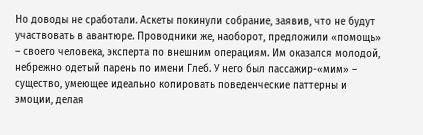Но доводы не сработали. Аскеты покинули собрание, заявив, что не будут участвовать в авантюре. Проводники же, наоборот, предложили «помощь» – своего человека, эксперта по внешним операциям. Им оказался молодой, небрежно одетый парень по имени Глеб. У него был пассажир-«мим» – существо, умеющее идеально копировать поведенческие паттерны и эмоции, делая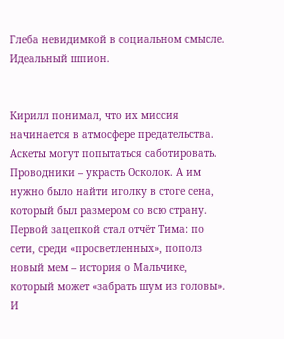Глеба невидимкой в социальном смысле. Идеальный шпион.


Кирилл понимал, что их миссия начинается в атмосфере предательства. Аскеты могут попытаться саботировать. Проводники – украсть Осколок. А им нужно было найти иголку в стоге сена, который был размером со всю страну. Первой зацепкой стал отчёт Тима: по сети, среди «просветленных», пополз новый мем – история о Мальчике, который может «забрать шум из головы». И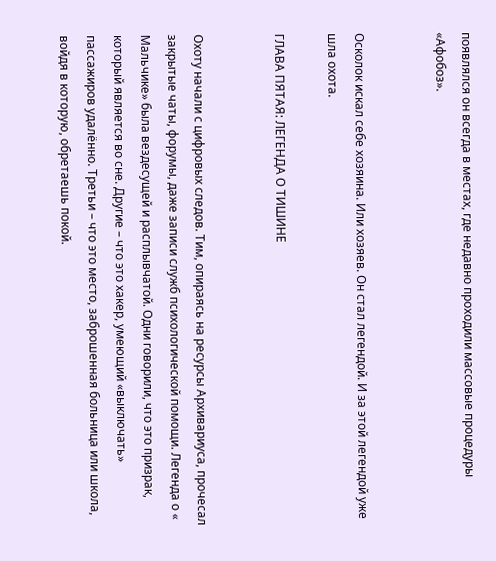появлялся он всегда в местах, где недавно проходили массовые процедуры «Афобоз».


Осколок искал себе хозяина. Или хозяев. Он стал легендой. И за этой легендой уже шла охота.

ГЛАВА ПЯТАЯ: ЛЕГЕНДА О ТИШИНЕ


Охоту начали с цифровых следов. Тим, опираясь на ресурсы Архивариуса, прочесал закрытые чаты, форумы, даже записи служб психологической помощи. Легенда о « Мальчике» была вездесущей и расплывчатой. Одни говорили, что это призрак, который является во сне. Другие – что это хакер, умеющий «выключать» пассажиров удалённо. Третьи – что это место, заброшенная больница или школа, войдя в которую, обретаешь покой.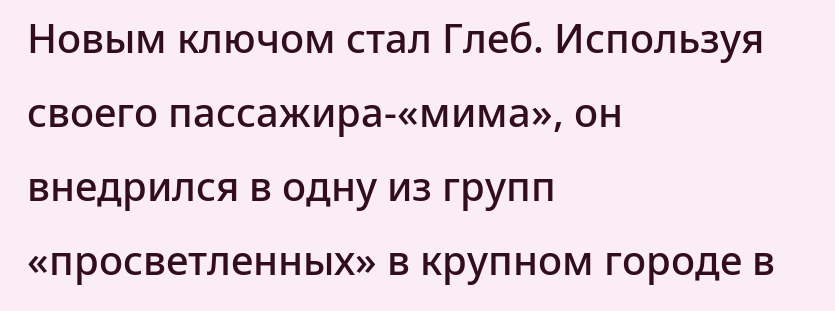Новым ключом стал Глеб. Используя своего пассажира-«мима», он внедрился в одну из групп «просветленных» в крупном городе в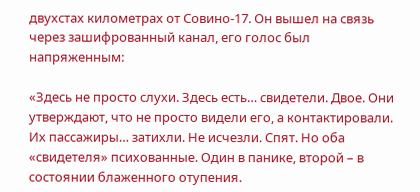двухстах километрах от Совино-17. Он вышел на связь через зашифрованный канал, его голос был напряженным:

«Здесь не просто слухи. Здесь есть… свидетели. Двое. Они утверждают, что не просто видели его, а контактировали. Их пассажиры… затихли. Не исчезли. Спят. Но оба «свидетеля» психованные. Один в панике, второй – в состоянии блаженного отупения.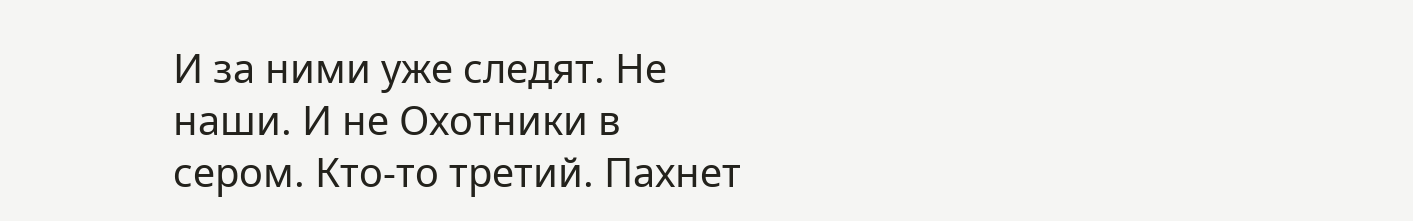И за ними уже следят. Не наши. И не Охотники в сером. Кто-то третий. Пахнет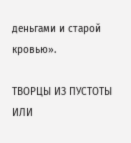деньгами и старой кровью».

ТВОРЦЫ ИЗ ПУСТОТЫ ИЛИ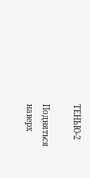ТЕНЬЮ-2

Подняться наверх